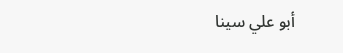أبو علي سينا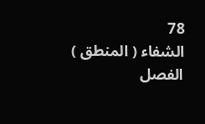78
الشفاء ( المنطق )
الفصل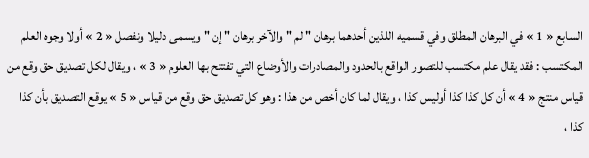السابع « 1 » في البرهان المطلق وفي قسميه اللذين أحدهما برهان " لم " والآخر برهان " إن " ويسمى دليلا ونفصل « 2 » أولا وجوه العلم المكتسب : فقد يقال علم مكتسب للتصور الواقع بالحدود والمصادرات والأوضاع التي تفتتح بها العلوم « 3 » ، ويقال لكل تصديق حق وقع من قياس منتج « 4 » أن كل كذا كذا أوليس كذا ، ويقال لما كان أخص من هذا : وهو كل تصديق حق وقع من قياس « 5 » يوقع التصديق بأن كذا كذا ،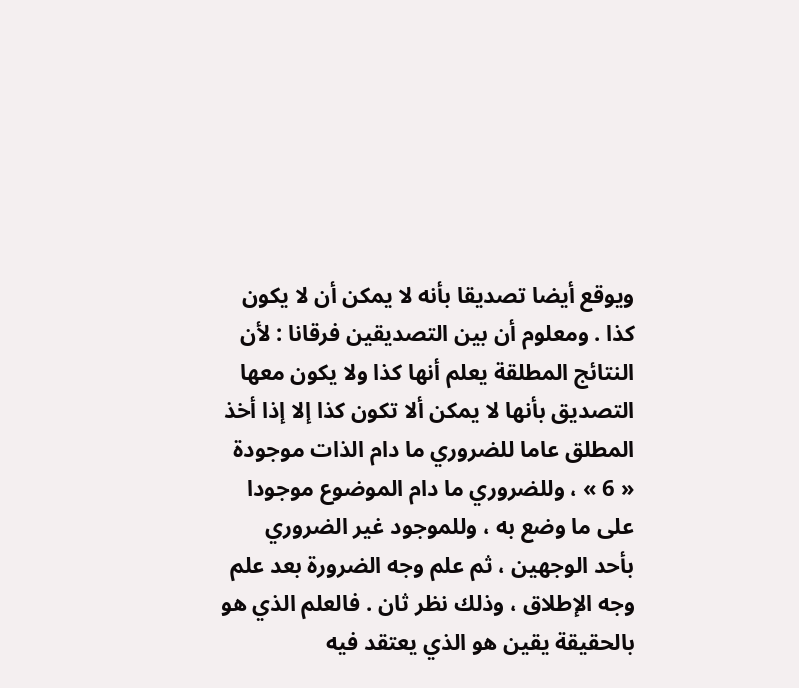ويوقع أيضا تصديقا بأنه لا يمكن أن لا يكون كذا . ومعلوم أن بين التصديقين فرقانا : لأن النتائج المطلقة يعلم أنها كذا ولا يكون معها التصديق بأنها لا يمكن ألا تكون كذا إلا إذا أخذ المطلق عاما للضروري ما دام الذات موجودة « 6 » ، وللضروري ما دام الموضوع موجودا على ما وضع به ، وللموجود غير الضروري بأحد الوجهين ، ثم علم وجه الضرورة بعد علم وجه الإطلاق ، وذلك نظر ثان . فالعلم الذي هو بالحقيقة يقين هو الذي يعتقد فيه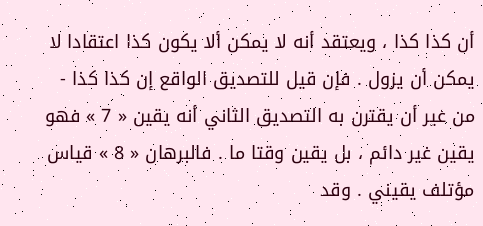أن كذا كذا ، ويعتقد أنه لا يمكن ألا يكون كذا اعتقادا لا يمكن أن يزول . فإن قيل للتصديق الواقع إن كذا كذا - من غير أن يقترن به التصديق الثاني أنه يقين « 7 » فهو يقين غير دائم ، بل يقين وقتا ما . فالبرهان « 8 » قياس مؤتلف يقيني . وقد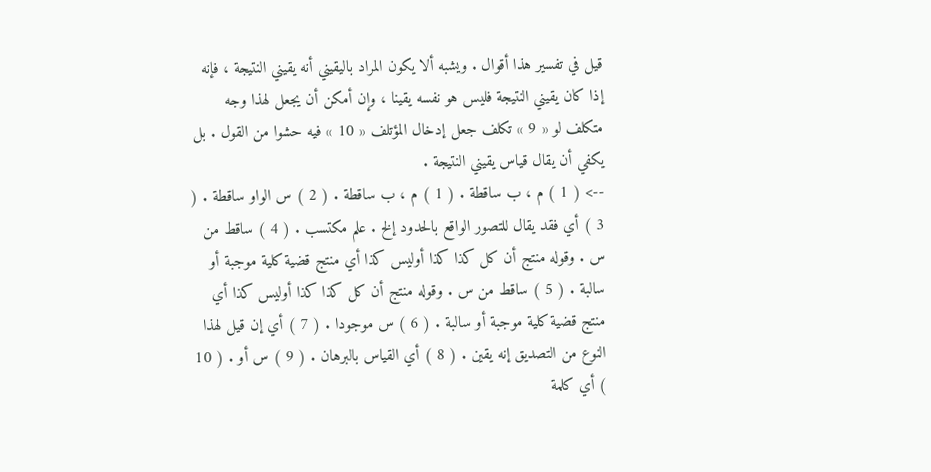قيل في تفسير هذا أقوال . ويشبه ألا يكون المراد باليقيني أنه يقيني النتيجة ، فإنه إذا كان يقيني النتيجة فليس هو نفسه يقينا ، وإن أمكن أن يجعل لهذا وجه متكلف لو « 9 » تكلف جعل إدخال المؤتلف « 10 » فيه حشوا من القول . بل يكفي أن يقال قياس يقيني النتيجة .
--> ( 1 ) م ، ب ساقطة . ( 1 ) م ، ب ساقطة . ( 2 ) س الواو ساقطة . ( 3 ) أي فقد يقال للتصور الواقع بالحدود إلخ . علم مكتسب . ( 4 ) ساقط من س . وقوله منتج أن كل كذا كذا أوليس كذا أي منتج قضية كلية موجبة أو سالبة . ( 5 ) ساقط من س . وقوله منتج أن كل كذا كذا أوليس كذا أي منتج قضية كلية موجبة أو سالبة . ( 6 ) س موجودا . ( 7 ) أي إن قيل لهذا النوع من التصديق إنه يقين . ( 8 ) أي القياس بالبرهان . ( 9 ) س أو . ( 10 ) أي كلمة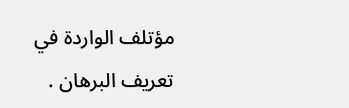مؤتلف الواردة في تعريف البرهان .